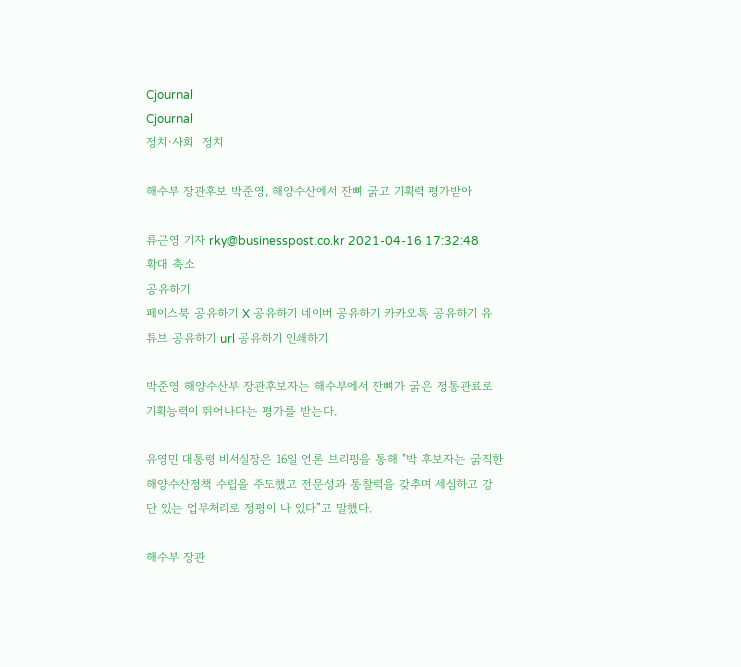Cjournal
Cjournal
정치·사회  정치

해수부 장관후보 박준영, 해양수산에서 잔뼈 굵고 기획력 평가받아

류근영 기자 rky@businesspost.co.kr 2021-04-16 17:32:48
확대 축소
공유하기
페이스북 공유하기 X 공유하기 네이버 공유하기 카카오톡 공유하기 유튜브 공유하기 url 공유하기 인쇄하기

박준영 해양수산부 장관후보자는 해수부에서 잔뼈가 굵은 정통관료로 기획능력이 뛰어나다는 평가를 받는다.

유영민 대통령 비서실장은 16일 언론 브리핑을 통해 "박 후보자는 굵직한 해양수산정책 수립을 주도했고 전문성과 통찰력을 갖추며 세심하고 강단 있는 업무처리로 정평이 나 있다”고 말했다.

해수부 장관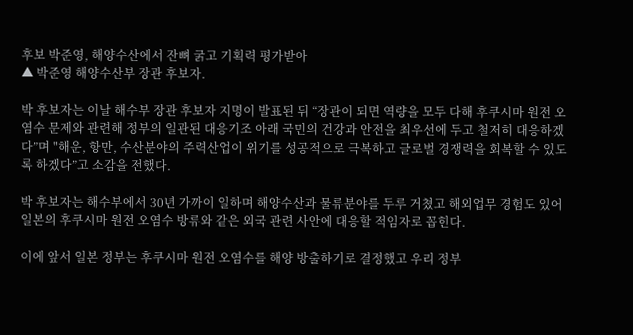후보 박준영, 해양수산에서 잔뼈 굵고 기획력 평가받아
▲ 박준영 해양수산부 장관 후보자.

박 후보자는 이날 해수부 장관 후보자 지명이 발표된 뒤 “장관이 되면 역량을 모두 다해 후쿠시마 원전 오염수 문제와 관련해 정부의 일관된 대응기조 아래 국민의 건강과 안전을 최우선에 두고 철저히 대응하겠다”며 "해운, 항만, 수산분야의 주력산업이 위기를 성공적으로 극복하고 글로벌 경쟁력을 회복할 수 있도록 하겠다”고 소감을 전했다.

박 후보자는 해수부에서 30년 가까이 일하며 해양수산과 물류분야를 두루 거쳤고 해외업무 경험도 있어 일본의 후쿠시마 원전 오염수 방류와 같은 외국 관련 사안에 대응할 적임자로 꼽힌다.

이에 앞서 일본 정부는 후쿠시마 원전 오염수를 해양 방출하기로 결정했고 우리 정부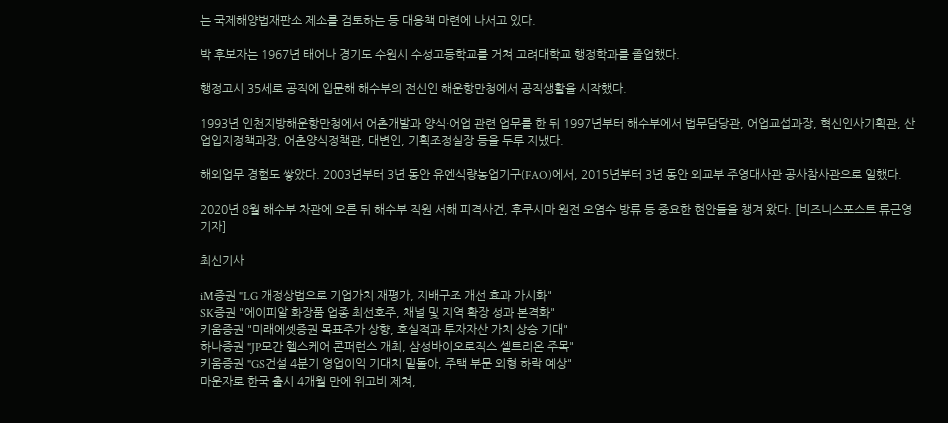는 국제해양법재판소 제소를 검토하는 등 대응책 마련에 나서고 있다.

박 후보자는 1967년 태어나 경기도 수원시 수성고등학교를 거쳐 고려대학교 행정학과를 졸업했다.

행정고시 35세로 공직에 입문해 해수부의 전신인 해운항만청에서 공직생활을 시작했다.

1993년 인천지방해운항만청에서 어촌개발과 양식·어업 관련 업무를 한 뒤 1997년부터 해수부에서 법무담당관, 어업교섭과장, 혁신인사기획관, 산업입지정책과장, 어촌양식정책관, 대변인, 기획조정실장 등을 두루 지냈다.

해외업무 경험도 쌓았다. 2003년부터 3년 동안 유엔식량농업기구(FAO)에서, 2015년부터 3년 동안 외교부 주영대사관 공사참사관으로 일했다.

2020년 8월 해수부 차관에 오른 뒤 해수부 직원 서해 피격사건, 후쿠시마 원전 오염수 방류 등 중요한 현안들을 챙겨 왔다. [비즈니스포스트 류근영 기자]

최신기사

iM증권 "LG 개정상법으로 기업가치 재평가, 지배구조 개선 효과 가시화"
SK증권 "에이피알 화장품 업종 최선호주, 채널 및 지역 확장 성과 본격화"
키움증권 "미래에셋증권 목표주가 상향, 호실적과 투자자산 가치 상승 기대"
하나증권 "JP모간 헬스케어 콘퍼런스 개최, 삼성바이오로직스 셀트리온 주목"
키움증권 "GS건설 4분기 영업이익 기대치 밑돌아, 주택 부문 외형 하락 예상"
마운자로 한국 출시 4개월 만에 위고비 제쳐,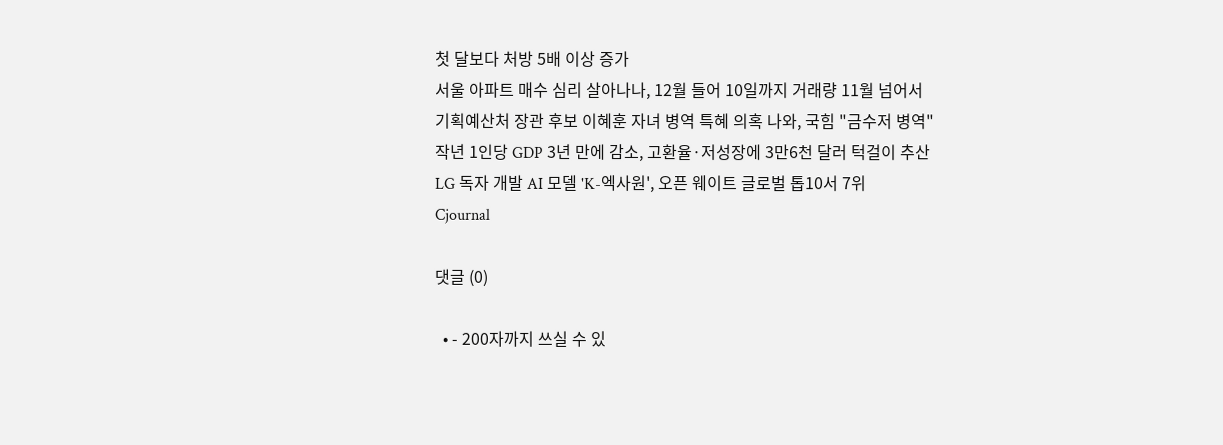첫 달보다 처방 5배 이상 증가
서울 아파트 매수 심리 살아나나, 12월 들어 10일까지 거래량 11월 넘어서
기획예산처 장관 후보 이혜훈 자녀 병역 특혜 의혹 나와, 국힘 "금수저 병역"
작년 1인당 GDP 3년 만에 감소, 고환율·저성장에 3만6천 달러 턱걸이 추산
LG 독자 개발 AI 모델 'K-엑사원', 오픈 웨이트 글로벌 톱10서 7위
Cjournal

댓글 (0)

  • - 200자까지 쓰실 수 있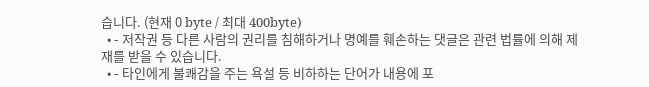습니다. (현재 0 byte / 최대 400byte)
  • - 저작권 등 다른 사람의 권리를 침해하거나 명예를 훼손하는 댓글은 관련 법률에 의해 제재를 받을 수 있습니다.
  • - 타인에게 불쾌감을 주는 욕설 등 비하하는 단어가 내용에 포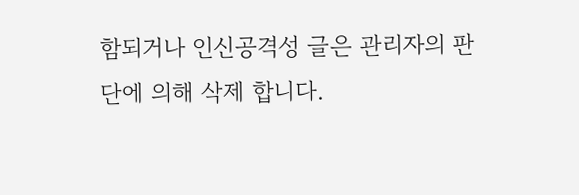함되거나 인신공격성 글은 관리자의 판단에 의해 삭제 합니다.